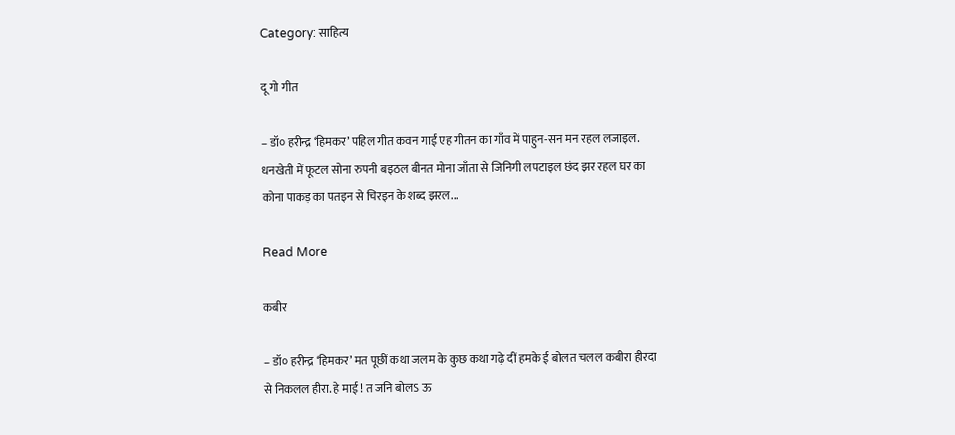Category: साहित्य

दू गो गीत

– डॉ० हरीन्द्र ‘हिमकर’ पहिल गीत कवन गाईं एह गीतन का गाँव में पाहुन-सन मन रहल लजाइल. धनखेती में फूटल सोना रुपनी बइठल बीनत मोना जाँता से जिनिगी लपटाइल छंद झर रहल घर का कोना पाकड़ का पतइन से चिरइन के शब्द झरल...

Read More

कबीर

– डॉ० हरीन्द्र ‘हिमकर’ मत पूछीं कथा जलम के कुछ कथा गढ़े दीं हमके ई बोलत चलल कबीरा हीरदा से निकलल हीरा. हे माई ! त जनि बोलऽ ऊ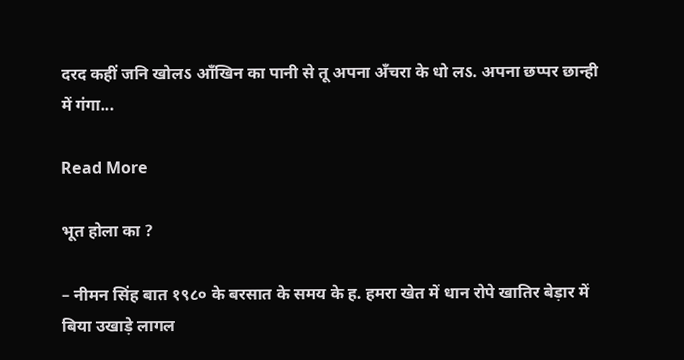दरद कहीं जनि खोलऽ आँखिन का पानी से तू अपना अँचरा के धो लऽ. अपना छप्पर छान्ही में गंगा...

Read More

भूत होला का ?

– नीमन सिंह बात १९८० के बरसात के समय के ह. हमरा खेत में धान रोपे खातिर बेड़ार में बिया उखाड़े लागल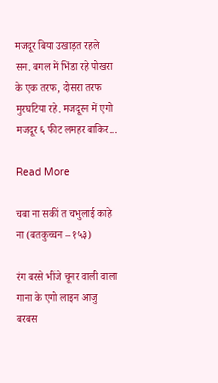मजदूर बिया उखाड़त रहले सन. बगल में भिंडा रहे पोखरा के एक तरफ, दोसरा तरफ मुरघटिया रहे. मजदूरन में एगो मजदूर ६ फीट लमहर बाकिर...

Read More

चबा ना सकीं त चभुलाई काहे ना (बतकुच्चन – १५३)

रंग बरसे भींजे चूनर वाली वाला गाना के एगो लाइन आजु बरबस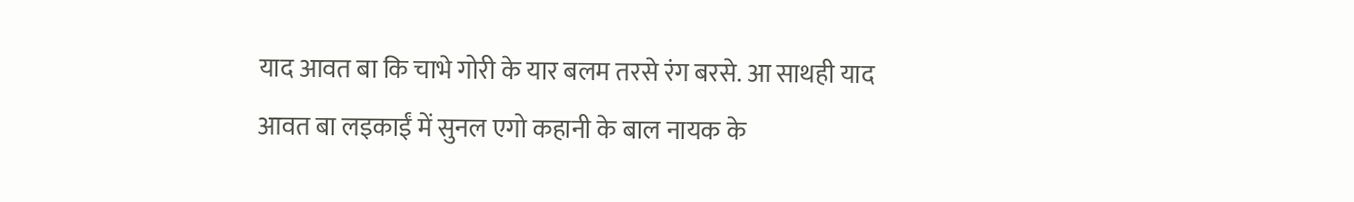याद आवत बा कि चाभे गोरी के यार बलम तरसे रंग बरसे. आ साथही याद आवत बा लइकाईं में सुनल एगो कहानी के बाल नायक के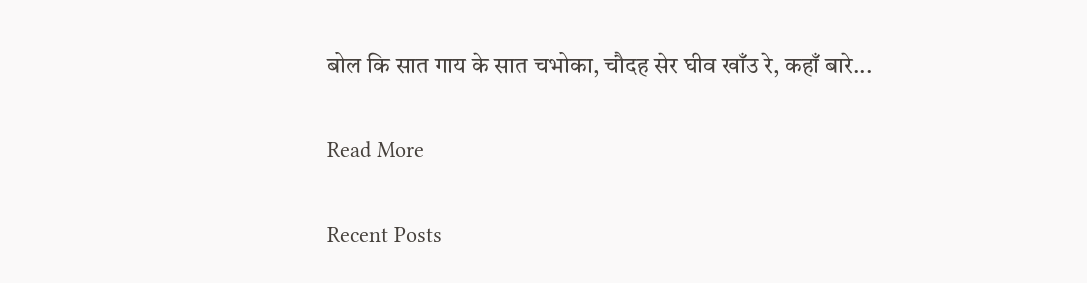बोल कि सात गाय के सात चभोका, चौदह सेर घीव खाँउ रे, कहाँ बारे...

Read More

Recent Posts